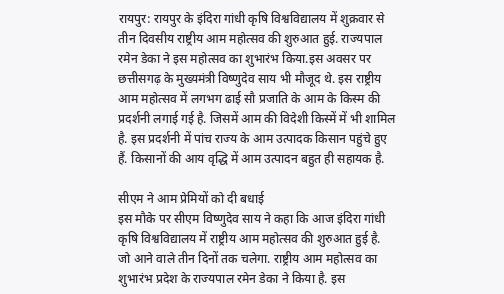रायपुर: रायपुर के इंदिरा गांधी कृषि विश्वविद्यालय में शुक्रवार से तीन दिवसीय राष्ट्रीय आम महोत्सव की शुरुआत हुई. राज्यपाल रमेन डेका ने इस महोत्सव का शुभारंभ किया.इस अवसर पर छत्तीसगढ़ के मुख्यमंत्री विष्णुदेव साय भी मौजूद थे. इस राष्ट्रीय आम महोत्सव में लगभग ढाई सौ प्रजाति के आम के किस्म की प्रदर्शनी लगाई गई है. जिसमें आम की विदेशी किस्में में भी शामिल है. इस प्रदर्शनी में पांच राज्य के आम उत्पादक किसान पहुंचे हुए हैं. किसानों की आय वृद्धि में आम उत्पादन बहुत ही सहायक है.

सीएम ने आम प्रेमियों को दी बधाई
इस मौके पर सीएम विष्णुदेव साय ने कहा कि आज इंदिरा गांधी कृषि विश्वविद्यालय में राष्ट्रीय आम महोत्सव की शुरुआत हुई है. जो आने वाले तीन दिनों तक चलेगा. राष्ट्रीय आम महोत्सव का शुभारंभ प्रदेश के राज्यपाल रमेन डेका ने किया है. इस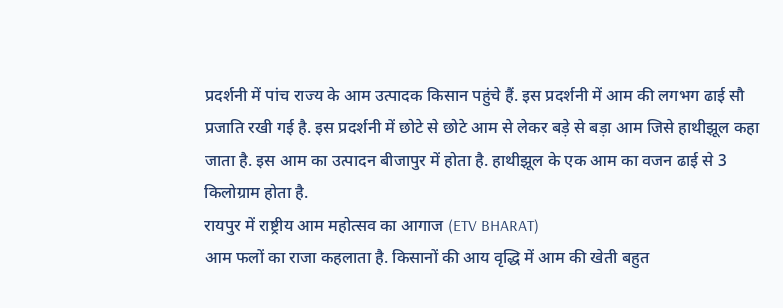प्रदर्शनी में पांच राज्य के आम उत्पादक किसान पहुंचे हैं. इस प्रदर्शनी में आम की लगभग ढाई सौ प्रजाति रखी गई है. इस प्रदर्शनी में छोटे से छोटे आम से लेकर बड़े से बड़ा आम जिसे हाथीझूल कहा जाता है. इस आम का उत्पादन बीजापुर में होता है. हाथीझूल के एक आम का वजन ढाई से 3 किलोग्राम होता है.
रायपुर में राष्ट्रीय आम महोत्सव का आगाज (ETV BHARAT)
आम फलों का राजा कहलाता है. किसानों की आय वृद्धि में आम की खेती बहुत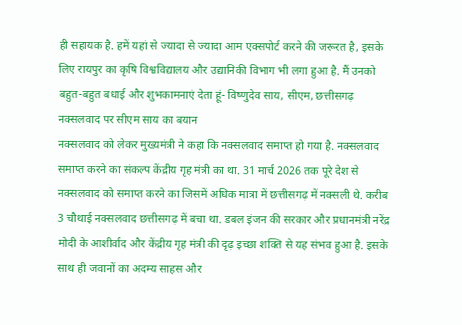ही सहायक है. हमें यहां से ज्यादा से ज्यादा आम एक्सपोर्ट करने की जरूरत है, इसके लिए रायपुर का कृषि विश्वविद्यालय और उद्यानिकी विभाग भी लगा हुआ है. मैं उनको बहुत-बहुत बधाई और शुभकामनाएं देता हूं- विष्णुदेव साय, सीएम, छत्तीसगढ़
नक्सलवाद पर सीएम साय का बयान
नक्सलवाद को लेकर मुख्यमंत्री ने कहा कि नक्सलवाद समाप्त हो गया है. नक्सलवाद समाप्त करने का संकल्प केंद्रीय गृह मंत्री का था. 31 मार्च 2026 तक पूरे देश से नक्सलवाद को समाप्त करने का जिसमें अधिक मात्रा में छत्तीसगढ़ में नक्सली थे. करीब 3 चौथाई नक्सलवाद छत्तीसगढ़ में बचा था. डबल इंजन की सरकार और प्रधानमंत्री नरेंद्र मोदी के आशीर्वाद और केंद्रीय गृह मंत्री की दृढ़ इच्छा शक्ति से यह संभव हुआ है. इसके साथ ही जवानों का अदम्य साहस और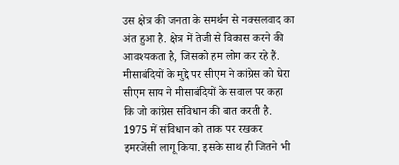उस क्षेत्र की जनता के समर्थन से नक्सलवाद का अंत हुआ है. क्षेत्र में तेजी से विकास करने की आवश्यकता है, जिसको हम लोग कर रहे हैं.
मीसाबंदियों के मुद्दे पर सीएम ने कांग्रेस को घेरा
सीएम साय ने मीसाबंदियों के सवाल पर कहा कि जो कांग्रेस संविधान की बात करती है. 1975 में संविधान को ताक पर रखकर इमरजेंसी लागू किया. इसके साथ ही जितने भी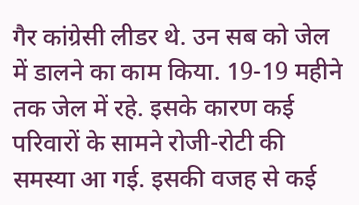गैर कांग्रेसी लीडर थे. उन सब को जेल में डालने का काम किया. 19-19 महीने तक जेल में रहे. इसके कारण कई परिवारों के सामने रोजी-रोटी की समस्या आ गई. इसकी वजह से कई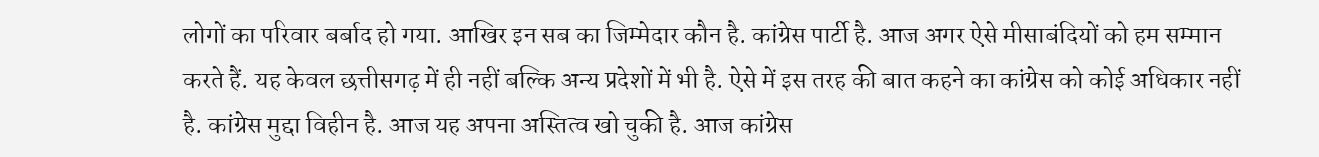लोगों का परिवार बर्बाद हो गया. आखिर इन सब का जिम्मेदार कौन है. कांग्रेस पार्टी है. आज अगर ऐसे मीसाबंदियों को हम सम्मान करते हैं. यह केवल छत्तीसगढ़ में ही नहीं बल्कि अन्य प्रदेशों में भी है. ऐसे में इस तरह की बात कहने का कांग्रेस को कोई अधिकार नहीं है. कांग्रेस मुद्दा विहीन है. आज यह अपना अस्तित्व खो चुकी है. आज कांग्रेस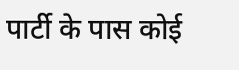पार्टी के पास कोई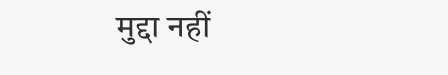मुद्दा नहीं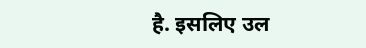है. इसलिए उल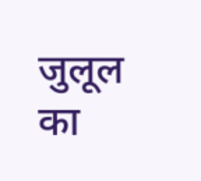जुलूल का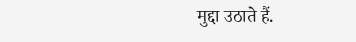मुद्दा उठाते हैं.